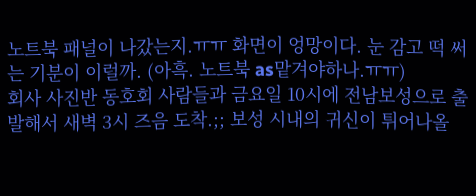노트북 패널이 나갔는지.ㅠㅠ 화면이 엉망이다. 눈 감고 떡 써는 기분이 이럴까. (아흑. 노트북 as맡겨야하나.ㅠㅠ)
회사 사진반 동호회 사람들과 금요일 10시에 전남보성으로 출발해서 새벽 3시 즈음 도착.;; 보성 시내의 귀신이 튀어나올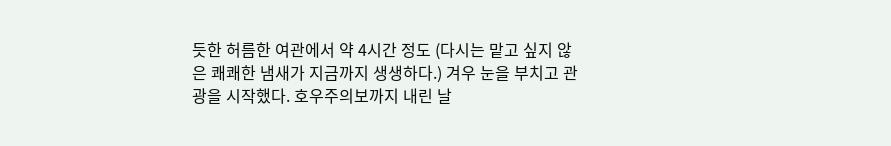듯한 허름한 여관에서 약 4시간 정도 (다시는 맡고 싶지 않은 쾌쾌한 냄새가 지금까지 생생하다.) 겨우 눈을 부치고 관광을 시작했다. 호우주의보까지 내린 날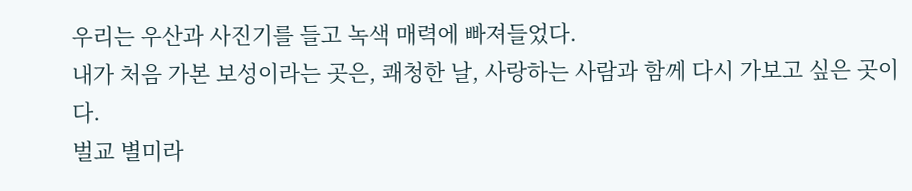우리는 우산과 사진기를 들고 녹색 매력에 빠져들었다.
내가 처음 가본 보성이라는 곳은, 쾌청한 날, 사랑하는 사람과 함께 다시 가보고 싶은 곳이다.
벌교 별미라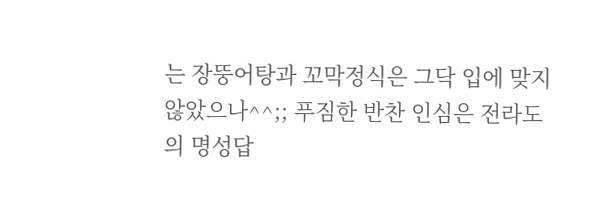는 장뚱어탕과 꼬막정식은 그닥 입에 맞지 않았으나^^;; 푸짐한 반찬 인심은 전라도의 명성답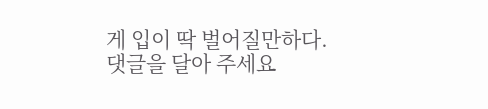게 입이 딱 벌어질만하다.
댓글을 달아 주세요